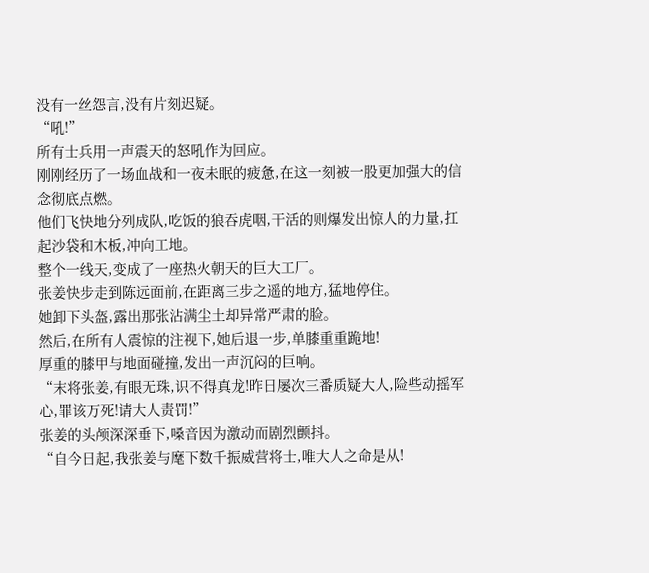没有一丝怨言,没有片刻迟疑。
“吼!”
所有士兵用一声震天的怒吼作为回应。
刚刚经历了一场血战和一夜未眠的疲惫,在这一刻被一股更加强大的信念彻底点燃。
他们飞快地分列成队,吃饭的狼吞虎咽,干活的则爆发出惊人的力量,扛起沙袋和木板,冲向工地。
整个一线天,变成了一座热火朝天的巨大工厂。
张姜快步走到陈远面前,在距离三步之遥的地方,猛地停住。
她卸下头盔,露出那张沾满尘土却异常严肃的脸。
然后,在所有人震惊的注视下,她后退一步,单膝重重跪地!
厚重的膝甲与地面碰撞,发出一声沉闷的巨响。
“末将张姜,有眼无珠,识不得真龙!昨日屡次三番质疑大人,险些动摇军心,罪该万死!请大人责罚!”
张姜的头颅深深垂下,嗓音因为激动而剧烈颤抖。
“自今日起,我张姜与麾下数千振威营将士,唯大人之命是从!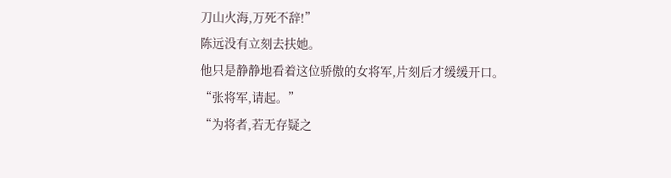刀山火海,万死不辞!”
陈远没有立刻去扶她。
他只是静静地看着这位骄傲的女将军,片刻后才缓缓开口。
“张将军,请起。”
“为将者,若无存疑之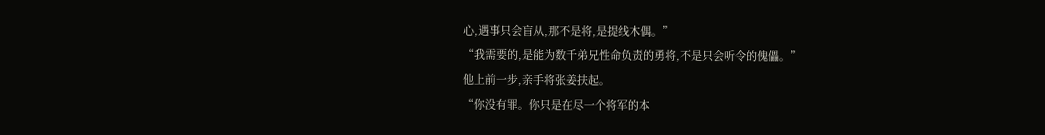心,遇事只会盲从,那不是将,是提线木偶。”
“我需要的,是能为数千弟兄性命负责的勇将,不是只会听令的傀儡。”
他上前一步,亲手将张姜扶起。
“你没有罪。你只是在尽一个将军的本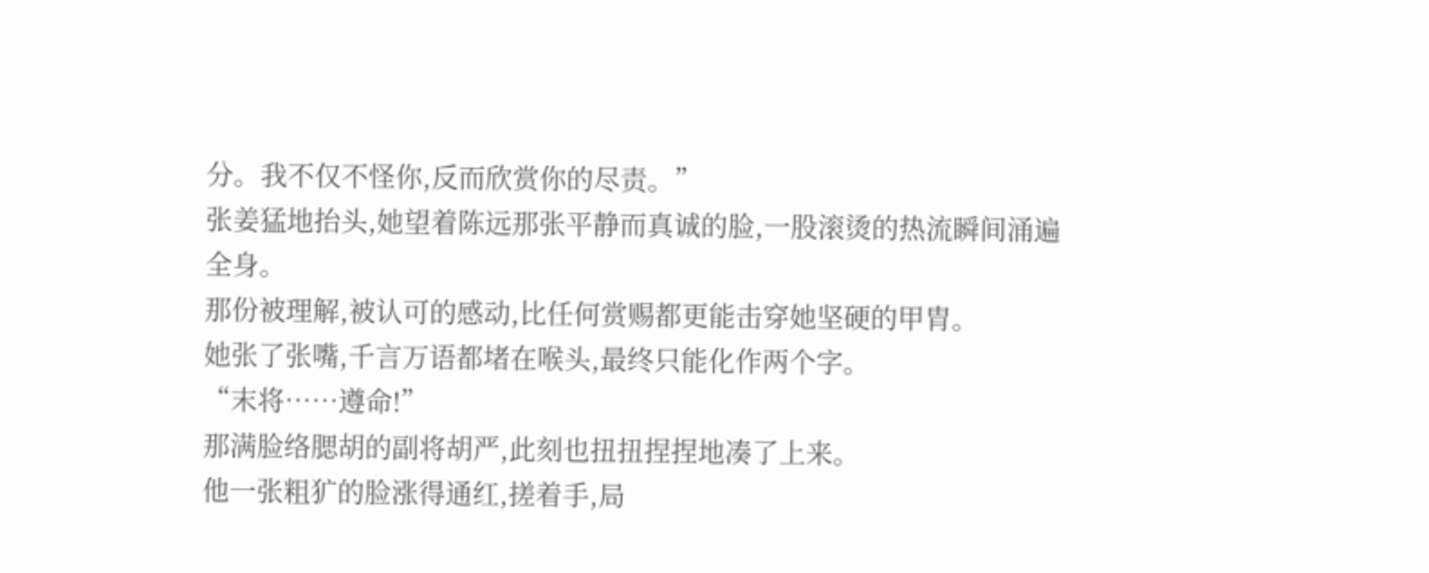分。我不仅不怪你,反而欣赏你的尽责。”
张姜猛地抬头,她望着陈远那张平静而真诚的脸,一股滚烫的热流瞬间涌遍全身。
那份被理解,被认可的感动,比任何赏赐都更能击穿她坚硬的甲胄。
她张了张嘴,千言万语都堵在喉头,最终只能化作两个字。
“末将……遵命!”
那满脸络腮胡的副将胡严,此刻也扭扭捏捏地凑了上来。
他一张粗犷的脸涨得通红,搓着手,局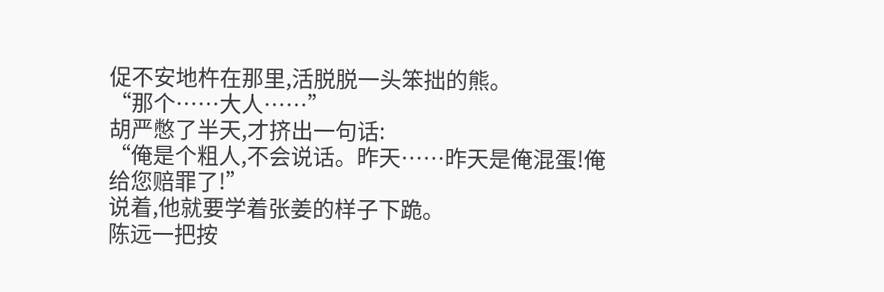促不安地杵在那里,活脱脱一头笨拙的熊。
“那个……大人……”
胡严憋了半天,才挤出一句话:
“俺是个粗人,不会说话。昨天……昨天是俺混蛋!俺给您赔罪了!”
说着,他就要学着张姜的样子下跪。
陈远一把按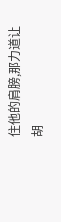住他的肩膀,那力道让胡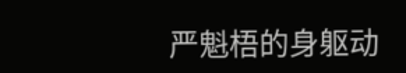严魁梧的身躯动